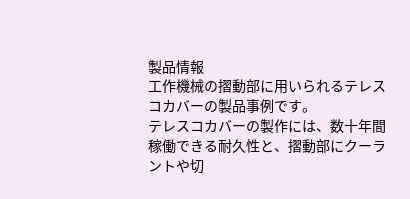製品情報
工作機械の摺動部に用いられるテレスコカバーの製品事例です。
テレスコカバーの製作には、数十年間稼働できる耐久性と、摺動部にクーラントや切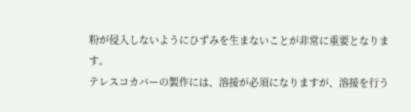粉が侵入しないようにひずみを生まないことが非常に重要となります。
テレスコカバーの製作には、溶接が必須になりますが、溶接を行う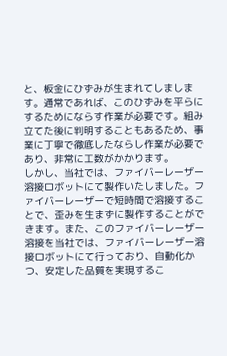と、板金にひずみが生まれてしまします。通常であれば、このひずみを平らにするためにならす作業が必要です。組み立てた後に判明することもあるため、事業に丁寧で徹底したならし作業が必要であり、非常に工数がかかります。
しかし、当社では、ファイバーレーザー溶接ロボットにて製作いたしました。ファイバーレーザーで短時間で溶接することで、歪みを生まずに製作することができます。また、このファイバーレーザー溶接を当社では、ファイバーレーザー溶接ロボットにて行っており、自動化かつ、安定した品質を実現するこ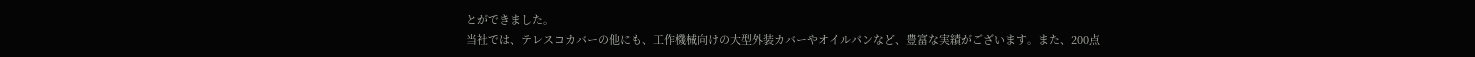とができました。
当社では、テレスコカバーの他にも、工作機械向けの大型外装カバーやオイルパンなど、豊富な実績がございます。また、200点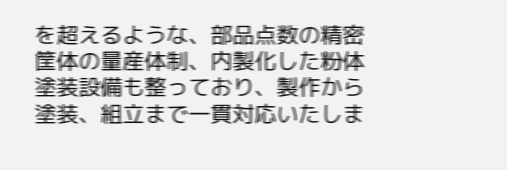を超えるような、部品点数の精密筐体の量産体制、内製化した粉体塗装設備も整っており、製作から塗装、組立まで一貫対応いたしま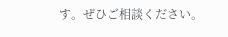す。ぜひご相談ください。